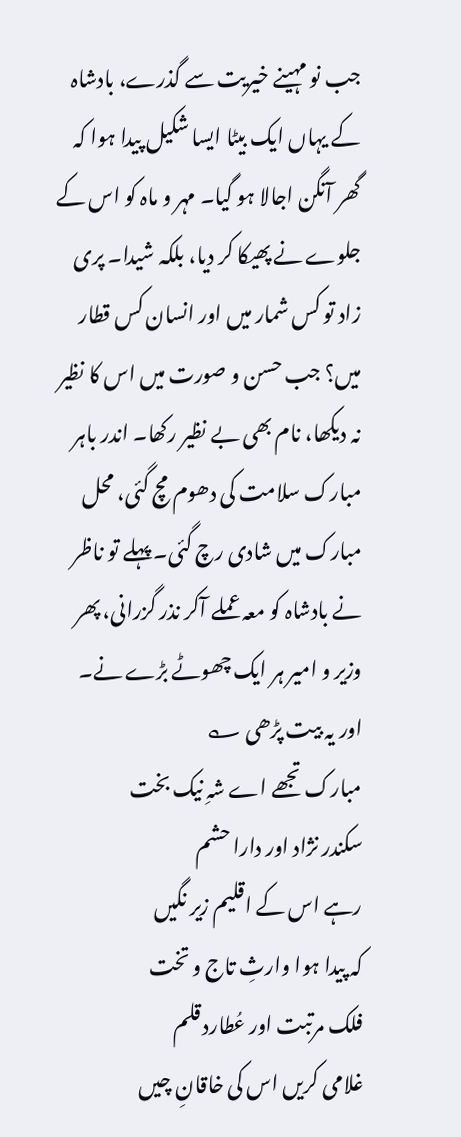جب نو مہینے خیریت سے گذرے، بادشاہ کے یہاں ایک بیٹا ایسا شکیل پیدا ہوا کہ گھر آنگن اجالا ہو گیا۔ مہر و ماہ کو اس کے جلوے نے پھیکا کر دیا، بلکہ شیدا۔ پری زاد تو کس شمار میں اور انسان کس قطار میں؟ جب حسن و صورت میں اس کا نظیر نہ دیکھا، نام بھی بے نظیر رکھا۔ اندر باہر مبارک سلامت کی دھوم مچ گئی، محل مبارک میں شادی رچ گئی۔ پہلے تو ناظر نے بادشاہ کو معہ عملے آکر نذر گزرانی، پھر وزیر و امیر ہر ایک چھوٹے بڑے نے۔ اور یہ بیت پڑھی ؎
مبارک تجھے اے شہِ نیک بخت
سکندر نژاد اور دارا حشم
رہے اس کے اقلیم زیر نگیں
کہ پیدا ہوا وارثِ تاج و تخت
فلک مرتبت اور عُطارد قلم
غلامی کریں اس کی خاقانِ چیں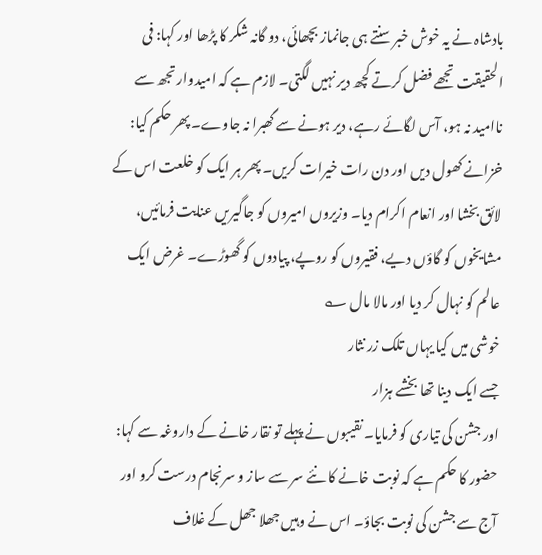بادشاہ نے یہ خوش خبر سنتے ہی جانماز بچھائی، دو گانہ شکر کا پڑھا اور کہا: فی الحقیقت تجھے فضل کرتے کچھ دیر نہیں لگتی۔ لازم ہے کہ امیدوار تجھ سے ناامید نہ ہو، آس لگائے رہے، دیر ہونے سے گھبرا نہ جاوے۔ پھر حکم کیا: خزانے کھول دیں اور دن رات خیرات کریں۔ پھر ہر ایک کو خلعت اس کے لائق بخشا اور انعام اکرام دیا۔ وزیروں امیروں کو جاگیریں عنایت فرمائیں، مشایخوں کو گاؤں دیے، فقیروں کو روپے، پیادوں کو گھوڑے۔ غرض ایک عالم کو نہال کر دیا اور مالا مال ؎
خوشی میں کیا یہاں تلک زر نثار
جسے ایک دینا تھا بخشے ہزار
اور جشن کی تیاری کو فرمایا۔ نقیبوں نے پہلے تو نقار خانے کے داروغہ سے کہا: حضور کا حکم ہے کہ نوبت خانے کا نئے سر سے ساز و سرنجام درست کرو اور آج سے جشن کی نوبت بجاؤ۔ اس نے وہیں جھلا جھل کے غلاف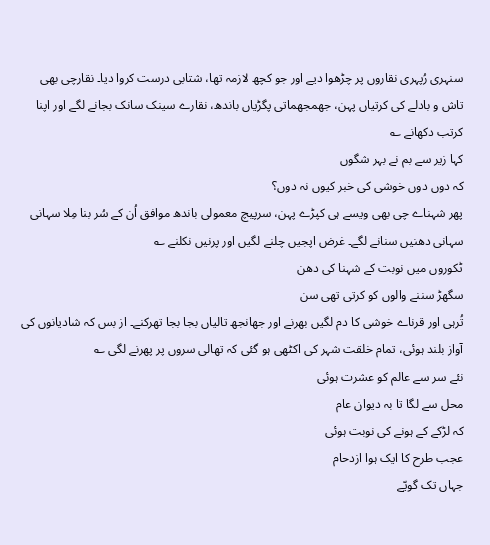سنہری رُپہری نقاروں پر چڑھوا دیے اور جو کچھ لازمہ تھا، شتابی درست کروا دیا۔ نقارچی بھی تاش و بادلے کی کرتیاں پہن، جھمجھماتی پگڑیاں باندھ، نقارے سینک سانک بجانے لگے اور اپنا کرتب دکھانے ؎
کہا زیر سے بم نے بہر شگوں
کہ دوں دوں خوشی کی خبر کیوں نہ دوں؟
پھر شہناے چی بھی ویسے ہی کپڑے پہن، سرپیچ معمولی باندھ موافق اُن کے سُر بنا مِلا سہانی سہانی دھنیں سنانے لگے۔ غرض اپجیں چلنے لگیں اور پرنیں نکلنے ؎
ٹکوروں میں نوبت کے شہنا کی دھن
سگھڑ سننے والوں کو کرتی تھی سن
تُرہی اور قرناے خوشی کا دم لگیں بھرنے اور جھانجھ تالیاں بجا بجا تھرکنے۔ از بس کہ شادیانوں کی آواز بلند ہوئی، تمام خلقت شہر کی اکٹھی ہو گئی کہ تھالی سروں پر پھرنے لگی ؎
نئے سر سے عالم کو عشرت ہوئی
محل سے لگا تا بہ دیوان عام
کہ لڑکے کے ہونے کی نوبت ہوئی
عجب طرح کا ایک ہوا ازدحام
جہاں تک گویّے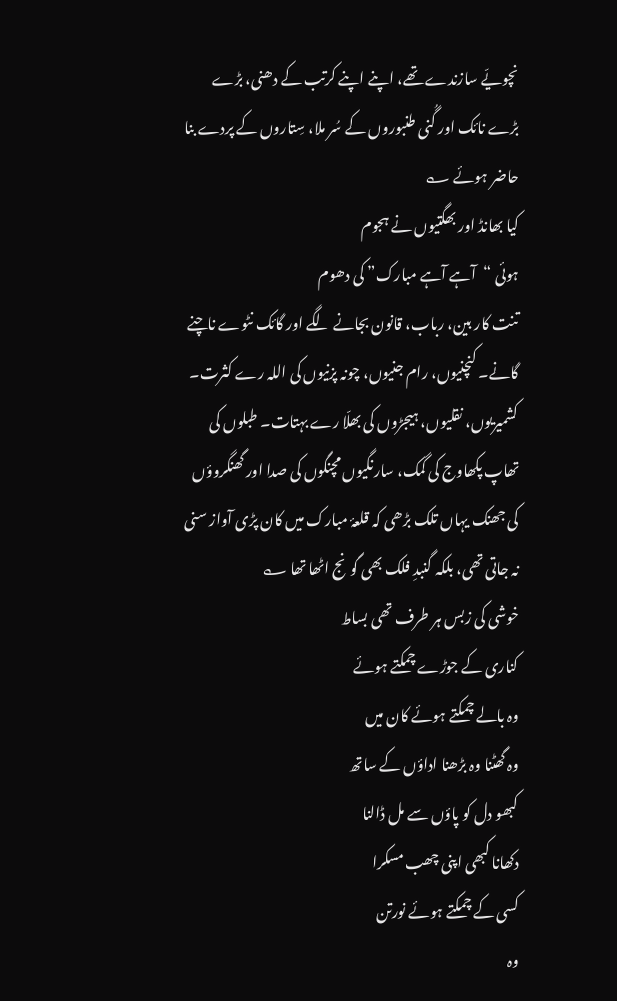نچویّے سازندے تھے، اپنے اپنے کرتب کے دھنی، بڑے بڑے نائک اور گُنی طنبوروں کے سُر ملا، سِتاروں کے پردے بنا حاضر ہوئے ؎
کیا بھانڈ اور بھگتیوں نے ہجوم
ہوئی “آہے آہے مبارک” کی دھوم
تنت کار بین، رباب، قانون بجانے لگے اور گائک نٹوے ناچنے گانے۔ کنچنیوں، رام جنیوں، چونہ پزنیوں کی اللہ رے کثرت۔ کشمیریوں، نقلیوں، ہیجڑوں کی بھلّا رے بہتات۔ طبلوں کی تھاپ پکھاوج کی گمک، سارنگیوں مچنگوں کی صدا اور گھنگروؤں کی جھنک یہاں تلک بڑھی کہ قلعۂ مبارک میں کان پڑی آواز سنی نہ جاتی تھی، بلکہ گنبدِ فلک بھی گونج اٹھا تھا ؎
خوشی کی زبس ہر طرف تھی بساط
کناری کے جوڑے چمکتے ہوئے
وہ بالے چمکتے ہوئے کان میں
وہ گھٹنا وہ بڑھنا اداؤں کے ساتھ
کبھو دل کو پاؤں سے مل ڈالنا
دکھانا کبھی اپنی چھب مسکرا
کسی کے چمکتے ہوئے نورتن
وہ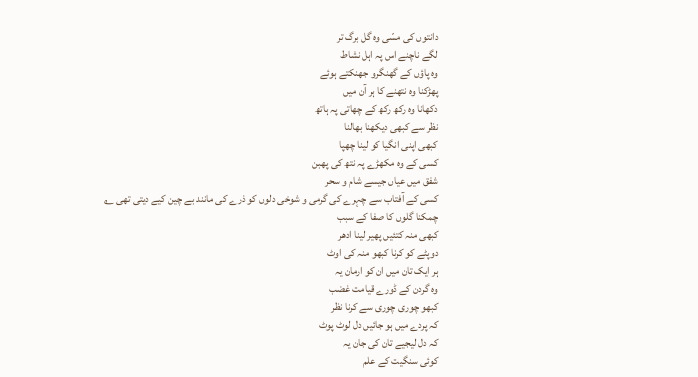دانتوں کی مسّی وہ گل برگ تر
لگے ناچنے اس پہ اہل نشاط
وہ پاؤں کے گھنگرو جھنکتے ہوئے
پھڑکنا وہ نتھنے کا ہر آن میں
دکھانا وہ رکھ رکھ کے چھاتی پہ ہاتھ
نظر سے کبھی دیکھنا بھالنا
کبھی اپنی انگیا کو لینا چھپا
کسی کے وہ مکھڑے پہ نتھ کی پھبن
شفق میں عیاں جیسے شام و سحر
کسی کے آفتاب سے چہرے کی گرمی و شوخی دلوں کو ذرے کی مانند بے چین کیے دیتی تھی ؎
چمکنا گلوں کا صفا کے سبب
کبھی منہ کتئیں پھیر لینا ادھر
دوپٹے کو کرنا کبھو منہ کی اوٹ
ہر ایک تان میں ان کو ارمان یہ
وہ گردن کے ڈورے قیامت غضب
کبھو چوری چوری سے کرنا نظر
کہ پردے میں ہو جائیں دل لوٹ پوٹ
کہ دل لیجیے تان کی جان یہ
کوئی سنگیت کے علم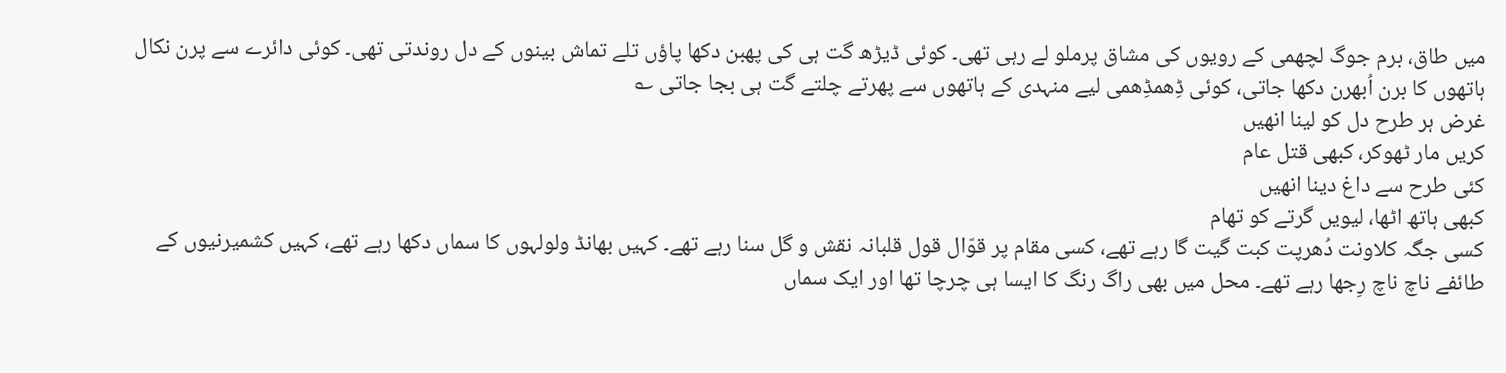میں طاق، برم جوگ لچھمی کے رویوں کی مشاق پرملو لے رہی تھی۔ کوئی ڈیڑھ گت ہی کی پھبن دکھا پاؤں تلے تماش بینوں کے دل روندتی تھی۔ کوئی دائرے سے پرن نکال ہاتھوں کا برن اُبھرن دکھا جاتی، کوئی ڈِھمڈِھمی لیے منہدی کے ہاتھوں سے پھرتے چلتے گت ہی بجا جاتی ؎
غرض ہر طرح دل کو لینا انھیں
کریں مار ٹھوکر، کبھی قتل عام
کئی طرح سے داغ دینا انھیں
کبھی ہاتھ اٹھا، لیویں گرتے کو تھام
کسی جگہ کلاونت دُھرپت کبت گیت گا رہے تھے، کسی مقام پر قوّال قول قلبانہ نقش و گل سنا رہے تھے۔ کہیں بھانڈ ولولہوں کا سماں دکھا رہے تھے، کہیں کشمیرنیوں کے طائفے ناچ ناچ رِجھا رہے تھے۔ محل میں بھی راگ رنگ کا ایسا ہی چرچا تھا اور ایک سماں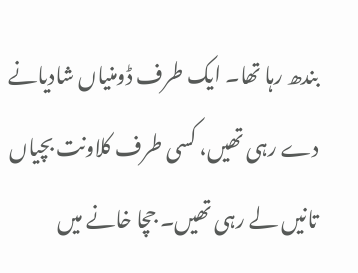بندھ رہا تھا۔ ایک طرف ڈومنیاں شادیانے دے رہی تھیں، کسی طرف کلاونت بچیاں تانیں لے رہی تھیں۔ جچا خانے میں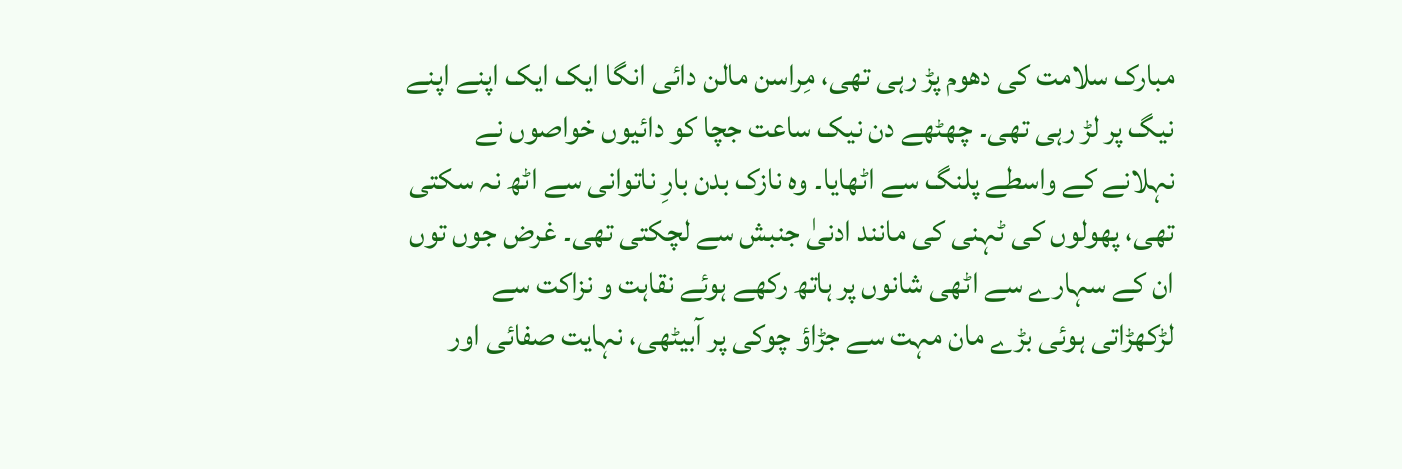مبارک سلامت کی دھوم پڑ رہی تھی، مِراسن مالن دائی انگا ایک ایک اپنے اپنے نیگ پر لڑ رہی تھی۔ چھٹھے دن نیک ساعت جچا کو دائیوں خواصوں نے نہلانے کے واسطے پلنگ سے اٹھایا۔ وہ نازک بدن بارِ ناتوانی سے اٹھ نہ سکتی تھی، پھولوں کی ٹہنی کی مانند ادنیٰ جنبش سے لچکتی تھی۔ غرض جوں توں ان کے سہارے سے اٹھی شانوں پر ہاتھ رکھے ہوئے نقاہت و نزاکت سے لڑکھڑاتی ہوئی بڑے مان مہت سے جڑاؤ چوکی پر آبیٹھی، نہایت صفائی اور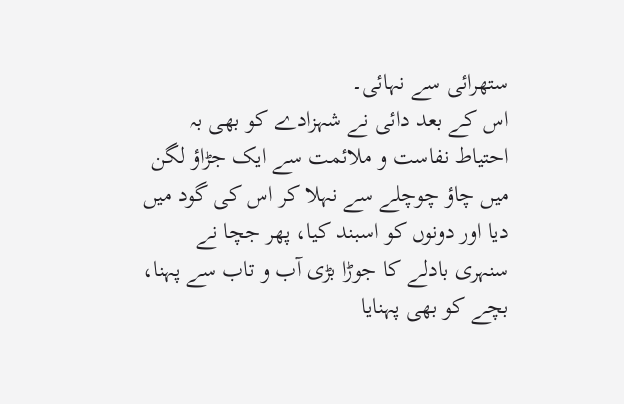ستھرائی سے نہائی۔
اس کے بعد دائی نے شہزادے کو بھی بہ احتیاط نفاست و ملائمت سے ایک جڑاؤ لگن میں چاؤ چوچلے سے نہلا کر اس کی گود میں دیا اور دونوں کو اسبند کیا، پھر جچا نے سنہری بادلے کا جوڑا بڑی آب و تاب سے پہنا، بچے کو بھی پہنایا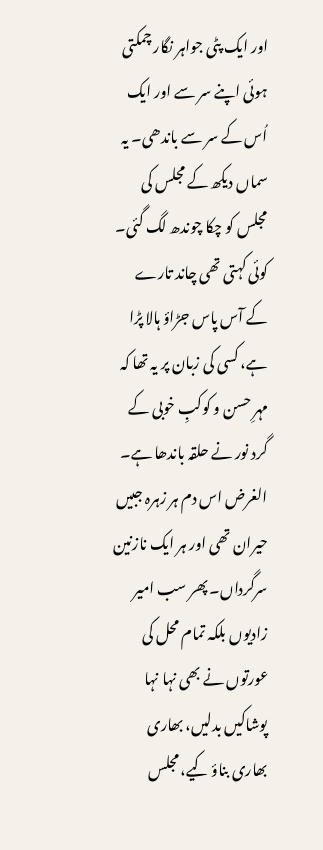اور ایک پٹی جواہر نگار چمکتی ہوئی اپنے سر سے اور ایک اُس کے سر سے باندھی۔ یہ سماں دیکھ کے مجلس کی مجلس کو چکا چوندھ لگ گئی۔ کوئی کہتی تھی چاند تارے کے آس پاس جڑاؤ ہالا پڑا ہے، کسی کی زبان پر یہ تھا کہ مہرِ حسن و کوکبِ خوبی کے گرد نور نے حلقہ باندھا ہے۔
الغرض اس دم ہر زہرہ جبیں حیران تھی اور ہر ایک نازنین سرگرداں۔ پھر سب امیر زادیوں بلکہ تمام محل کی عورتوں نے بھی نہا نہا پوشاکیں بدلیں، بھاری بھاری بناؤ کیے، مجلس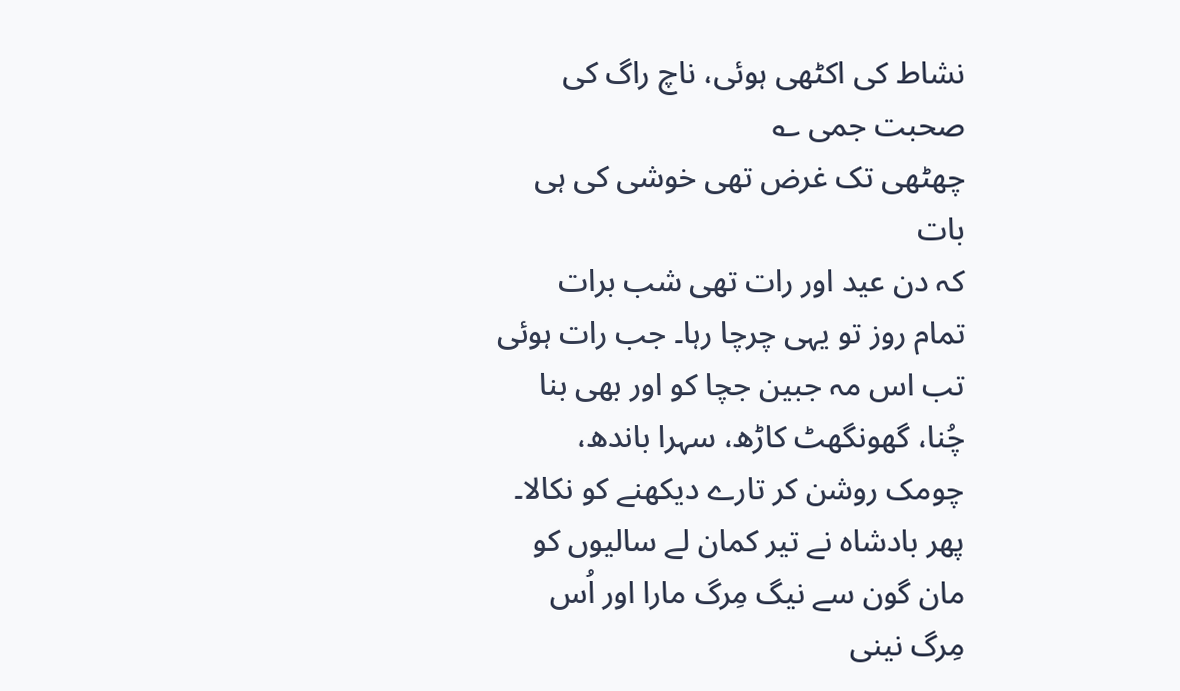نشاط کی اکٹھی ہوئی، ناچ راگ کی صحبت جمی ؎
چھٹھی تک غرض تھی خوشی کی ہی بات
کہ دن عید اور رات تھی شب برات
تمام روز تو یہی چرچا رہا۔ جب رات ہوئی تب اس مہ جبین جچا کو اور بھی بنا چُنا، گھونگھٹ کاڑھ، سہرا باندھ، چومک روشن کر تارے دیکھنے کو نکالا۔ پھر بادشاہ نے تیر کمان لے سالیوں کو مان گون سے نیگ مِرگ مارا اور اُس مِرگ نینی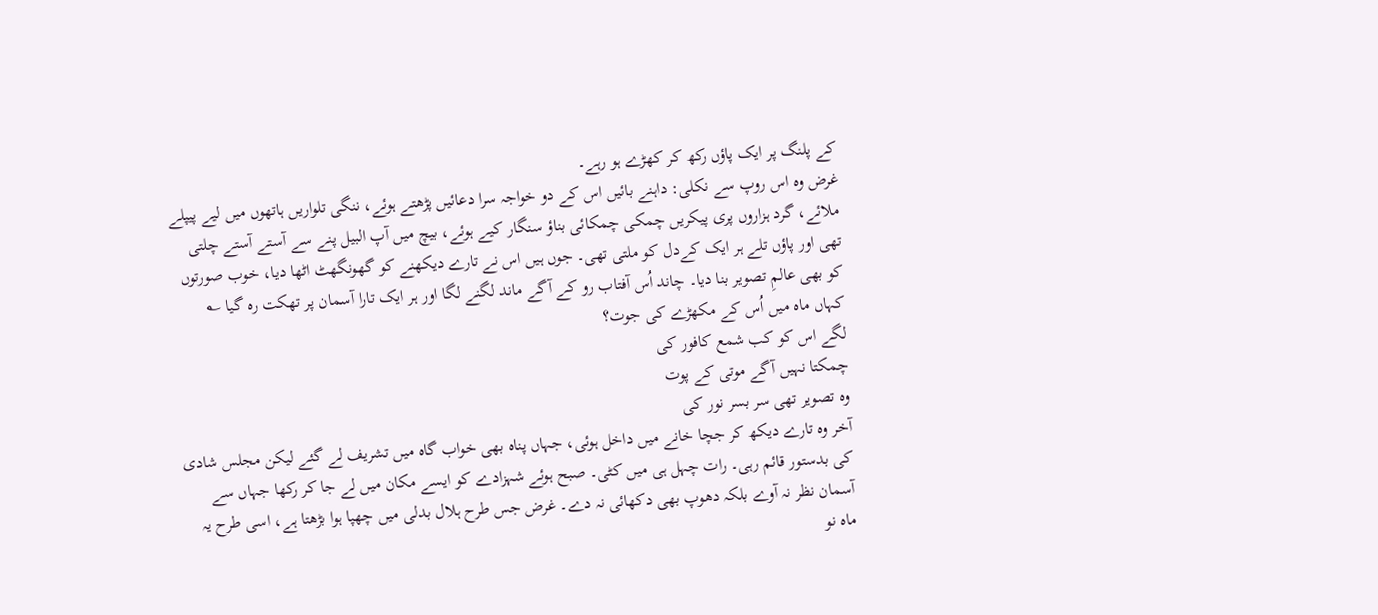کے پلنگ پر ایک پاؤں رکھ کر کھڑے ہو رہے۔
غرض وہ اس روپ سے نکلی: داہنے بائیں اس کے دو خواجہ سرا دعائیں پڑھتے ہوئے، ننگی تلواریں ہاتھوں میں لیے پیپلے ملائے، گرد ہزاروں پری پیکریں چمکی چمکائی بناؤ سنگار کیے ہوئے، بیچ میں آپ البیل پنے سے آستے آستے چلتی تھی اور پاؤں تلے ہر ایک کےدل کو ملتی تھی۔ جوں ہیں اس نے تارے دیکھنے کو گھونگھٹ اٹھا دیا، خوب صورتوں کو بھی عالمِ تصویر بنا دیا۔ چاند اُس آفتاب رو کے آگے ماند لگنے لگا اور ہر ایک تارا آسمان پر تھکت رہ گیا ؎
کہاں ماہ میں اُس کے مکھڑے کی جوت؟
لگے اس کو کب شمع کافور کی
چمکتا نہیں آگے موتی کے پوت
وہ تصویر تھی سر بسر نور کی
آخر وہ تارے دیکھ کر جچا خانے میں داخل ہوئی، جہاں پناہ بھی خواب گاہ میں تشریف لے گئے لیکن مجلس شادی کی بدستور قائم رہی۔ رات چہل ہی میں کٹی۔ صبح ہوئے شہزادے کو ایسے مکان میں لے جا کر رکھا جہاں سے آسمان نظر نہ آوے بلکہ دھوپ بھی دکھائی نہ دے۔ غرض جس طرح ہلال بدلی میں چھپا ہوا بڑھتا ہے، اسی طرح یہ ماہ نو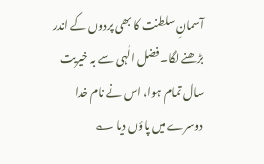آسمانِ سلطنت کا بھی پردوں کے اندر بڑھنے لگا۔ فضل الٰہی سے بہ خیریت سال تمام ہوا، اس نے نام خدا دوسرے میں پاؤں دیا ؎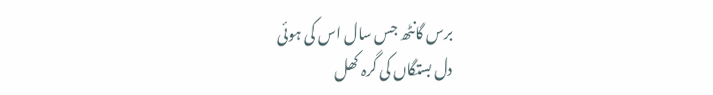برس گانٹھ جس سال اس کی ہوئی
دل بستگاں کی گرہ کھل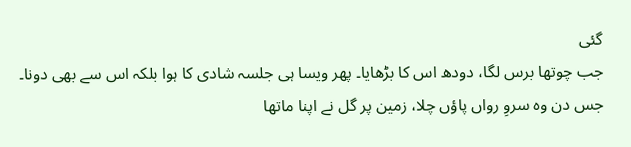گئی
جب چوتھا برس لگا، دودھ اس کا بڑھایا۔ پھر ویسا ہی جلسہ شادی کا ہوا بلکہ اس سے بھی دونا۔ جس دن وہ سروِ رواں پاؤں چلا، زمین پر گل نے اپنا ماتھا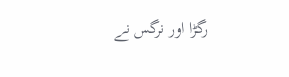رگڑا اور نرگس نے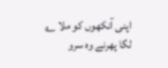اپنی آنکھوں کو ملا ؎
لگا پھرنے وہ سرو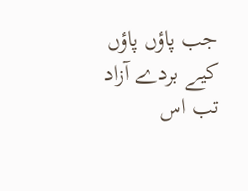جب پاؤں پاؤں
کیے بردے آزاد تب اس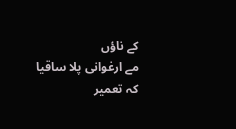کے ناؤں
مے ارغوانی پلا ساقیا
کہ تعمیر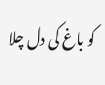کو باغ کی دل چلا